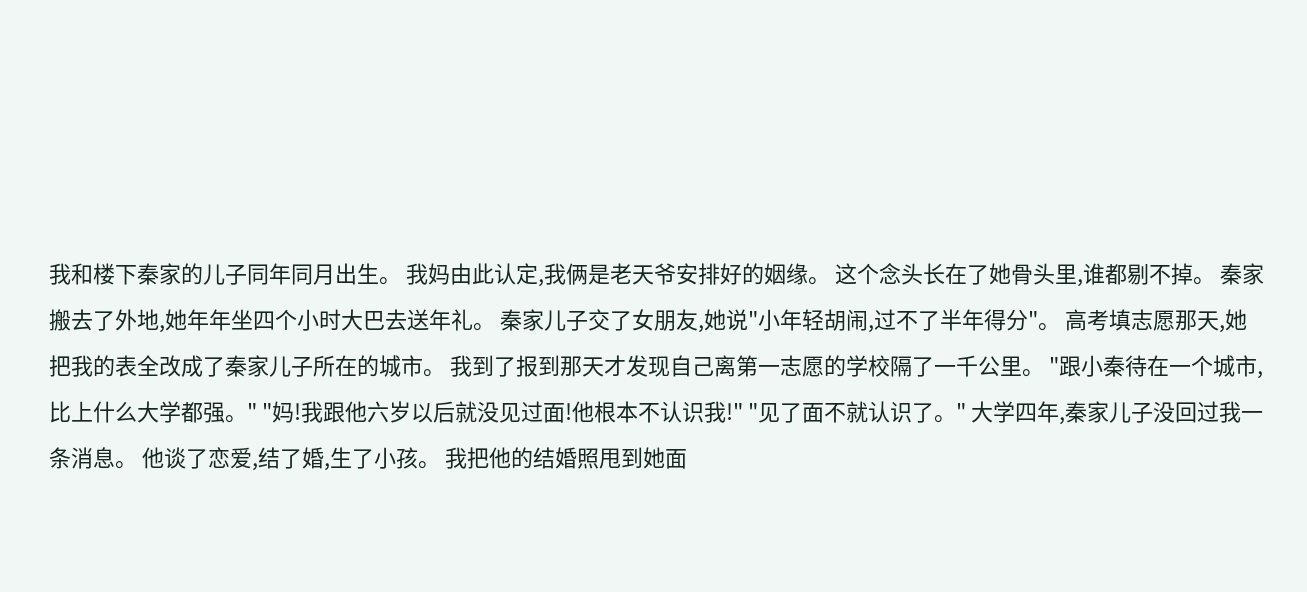我和楼下秦家的儿子同年同月出生。 我妈由此认定,我俩是老天爷安排好的姻缘。 这个念头长在了她骨头里,谁都剔不掉。 秦家搬去了外地,她年年坐四个小时大巴去送年礼。 秦家儿子交了女朋友,她说"小年轻胡闹,过不了半年得分"。 高考填志愿那天,她把我的表全改成了秦家儿子所在的城市。 我到了报到那天才发现自己离第一志愿的学校隔了一千公里。 "跟小秦待在一个城市,比上什么大学都强。" "妈!我跟他六岁以后就没见过面!他根本不认识我!" "见了面不就认识了。" 大学四年,秦家儿子没回过我一条消息。 他谈了恋爱,结了婚,生了小孩。 我把他的结婚照甩到她面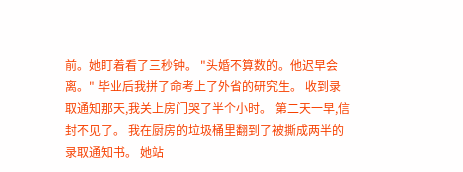前。她盯着看了三秒钟。 "头婚不算数的。他迟早会离。" 毕业后我拼了命考上了外省的研究生。 收到录取通知那天,我关上房门哭了半个小时。 第二天一早,信封不见了。 我在厨房的垃圾桶里翻到了被撕成两半的录取通知书。 她站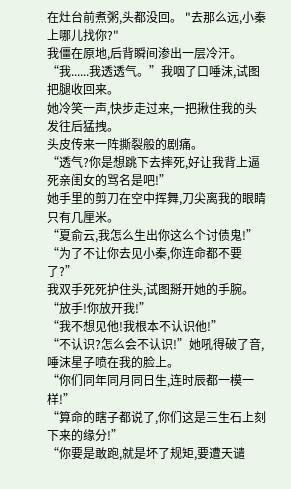在灶台前煮粥,头都没回。 "去那么远,小秦上哪儿找你?"
我僵在原地,后背瞬间渗出一层冷汗。
“我......我透透气。”我咽了口唾沫,试图把腿收回来。
她冷笑一声,快步走过来,一把揪住我的头发往后猛拽。
头皮传来一阵撕裂般的剧痛。
“透气?你是想跳下去摔死,好让我背上逼死亲闺女的骂名是吧!”
她手里的剪刀在空中挥舞,刀尖离我的眼睛只有几厘米。
“夏俞云,我怎么生出你这么个讨债鬼!”
“为了不让你去见小秦,你连命都不要了?”
我双手死死护住头,试图掰开她的手腕。
“放手!你放开我!”
“我不想见他!我根本不认识他!”
“不认识?怎么会不认识!”她吼得破了音,唾沫星子喷在我的脸上。
“你们同年同月同日生,连时辰都一模一样!”
“算命的瞎子都说了,你们这是三生石上刻下来的缘分!”
“你要是敢跑,就是坏了规矩,要遭天谴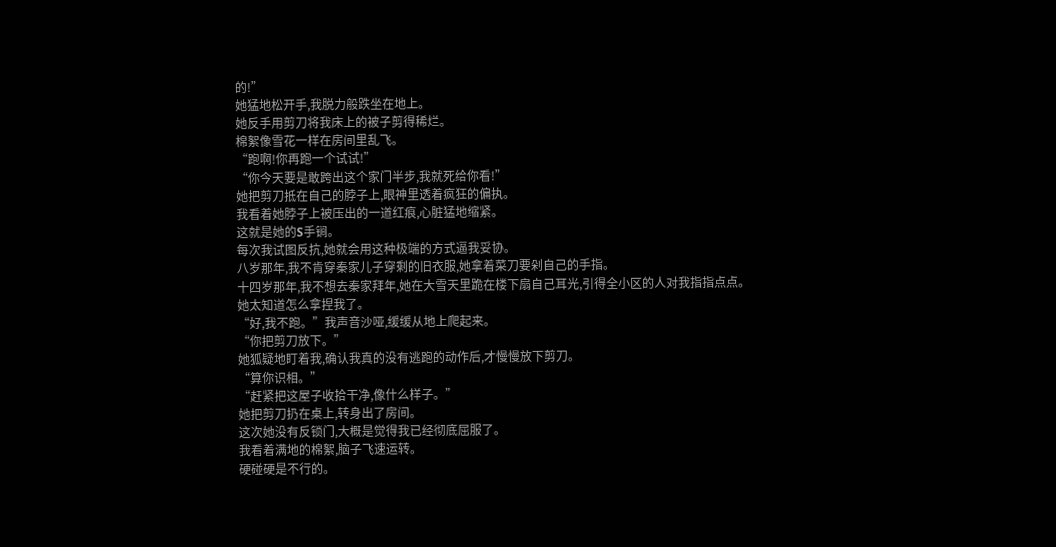的!”
她猛地松开手,我脱力般跌坐在地上。
她反手用剪刀将我床上的被子剪得稀烂。
棉絮像雪花一样在房间里乱飞。
“跑啊!你再跑一个试试!”
“你今天要是敢跨出这个家门半步,我就死给你看!”
她把剪刀抵在自己的脖子上,眼神里透着疯狂的偏执。
我看着她脖子上被压出的一道红痕,心脏猛地缩紧。
这就是她的S手锏。
每次我试图反抗,她就会用这种极端的方式逼我妥协。
八岁那年,我不肯穿秦家儿子穿剩的旧衣服,她拿着菜刀要剁自己的手指。
十四岁那年,我不想去秦家拜年,她在大雪天里跪在楼下扇自己耳光,引得全小区的人对我指指点点。
她太知道怎么拿捏我了。
“好,我不跑。”我声音沙哑,缓缓从地上爬起来。
“你把剪刀放下。”
她狐疑地盯着我,确认我真的没有逃跑的动作后,才慢慢放下剪刀。
“算你识相。”
“赶紧把这屋子收拾干净,像什么样子。”
她把剪刀扔在桌上,转身出了房间。
这次她没有反锁门,大概是觉得我已经彻底屈服了。
我看着满地的棉絮,脑子飞速运转。
硬碰硬是不行的。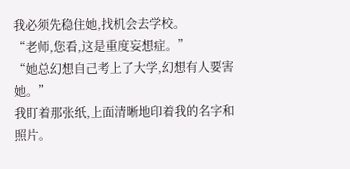我必须先稳住她,找机会去学校。
“老师,您看,这是重度妄想症。”
“她总幻想自己考上了大学,幻想有人要害她。”
我盯着那张纸,上面清晰地印着我的名字和照片。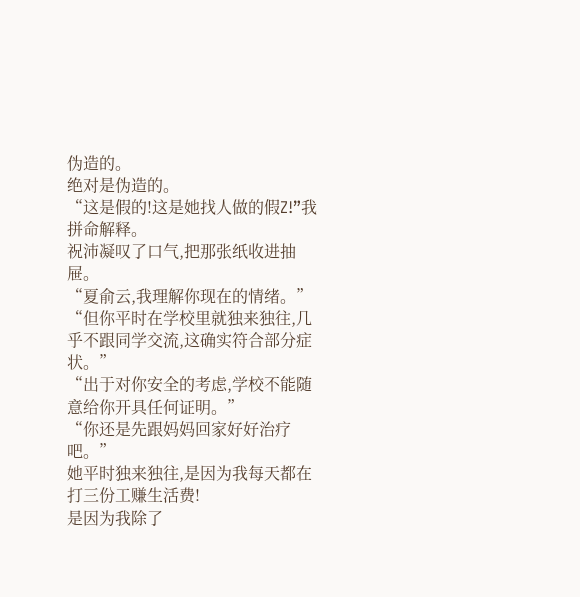伪造的。
绝对是伪造的。
“这是假的!这是她找人做的假Z!”我拼命解释。
祝沛凝叹了口气,把那张纸收进抽屉。
“夏俞云,我理解你现在的情绪。”
“但你平时在学校里就独来独往,几乎不跟同学交流,这确实符合部分症状。”
“出于对你安全的考虑,学校不能随意给你开具任何证明。”
“你还是先跟妈妈回家好好治疗吧。”
她平时独来独往,是因为我每天都在打三份工赚生活费!
是因为我除了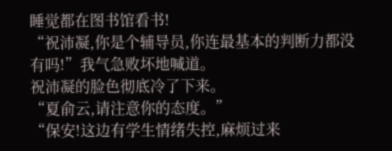睡觉都在图书馆看书!
“祝沛凝,你是个辅导员,你连最基本的判断力都没有吗!”我气急败坏地喊道。
祝沛凝的脸色彻底冷了下来。
“夏俞云,请注意你的态度。”
“保安!这边有学生情绪失控,麻烦过来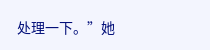处理一下。”她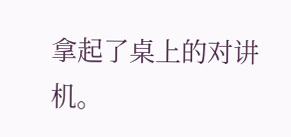拿起了桌上的对讲机。